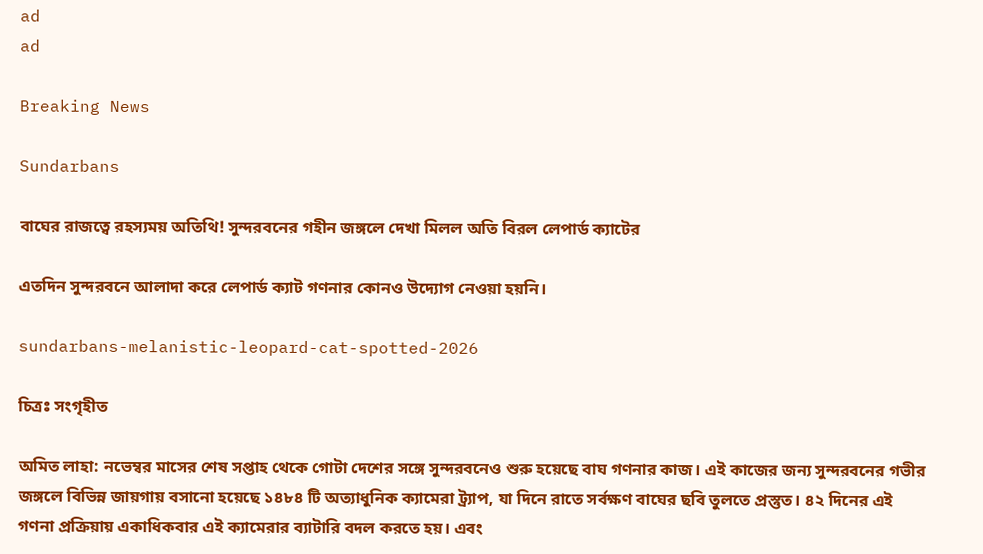ad
ad

Breaking News

Sundarbans

বাঘের রাজত্বে রহস্যময় অতিথি! সুন্দরবনের গহীন জঙ্গলে দেখা মিলল অতি বিরল লেপার্ড ক্যাটের

এতদিন সুন্দরবনে আলাদা করে লেপার্ড ক্যাট গণনার কোনও উদ্যোগ নেওয়া হয়নি।

sundarbans-melanistic-leopard-cat-spotted-2026

চিত্রঃ সংগৃহীত

অমিত লাহা: নভেম্বর মাসের শেষ সপ্তাহ থেকে গোটা দেশের সঙ্গে সুন্দরবনেও শুরু হয়েছে বাঘ গণনার কাজ। এই কাজের জন্য সুন্দরবনের গভীর জঙ্গলে বিভিন্ন জায়গায় বসানো হয়েছে ১৪৮৪ টি অত্যাধুনিক ক্যামেরা ট্র্যাপ, যা দিনে রাতে সর্বক্ষণ বাঘের ছবি তুলতে প্রস্তুত। ৪২ দিনের এই গণনা প্রক্রিয়ায় একাধিকবার এই ক্যামেরার ব্যাটারি বদল করতে হয়। এবং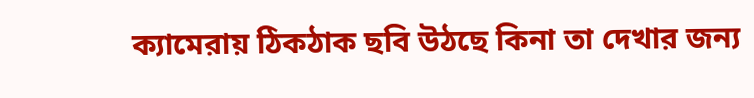ক্যামেরায় ঠিকঠাক ছবি উঠছে কিনা তা দেখার জন্য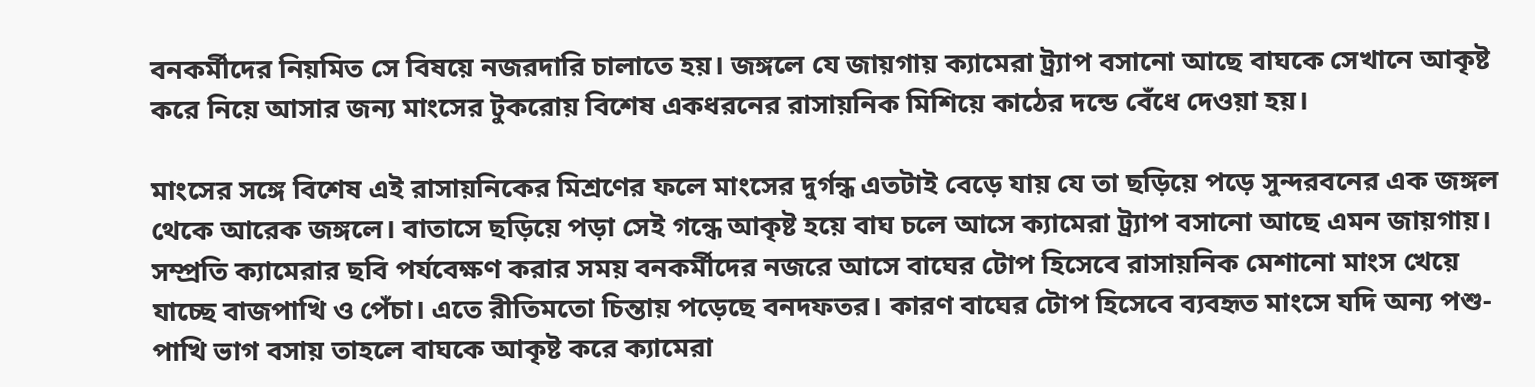বনকর্মীদের নিয়মিত সে বিষয়ে নজরদারি চালাতে হয়। জঙ্গলে যে জায়গায় ক্যামেরা ট্র্যাপ বসানো আছে বাঘকে সেখানে আকৃষ্ট করে নিয়ে আসার জন্য মাংসের টুকরোয় বিশেষ একধরনের রাসায়নিক মিশিয়ে কাঠের দন্ডে বেঁধে দেওয়া হয়।

মাংসের সঙ্গে বিশেষ এই রাসায়নিকের মিশ্রণের ফলে মাংসের দুর্গন্ধ এতটাই বেড়ে যায় যে তা ছড়িয়ে পড়ে সুন্দরবনের এক জঙ্গল থেকে আরেক জঙ্গলে। বাতাসে ছড়িয়ে পড়া সেই গন্ধে আকৃষ্ট হয়ে বাঘ চলে আসে ক্যামেরা ট্র্যাপ বসানো আছে এমন জায়গায়। সম্প্রতি ক্যামেরার ছবি পর্যবেক্ষণ করার সময় বনকর্মীদের নজরে আসে বাঘের টোপ হিসেবে রাসায়নিক মেশানো মাংস খেয়ে যাচ্ছে বাজপাখি ও পেঁচা। এতে রীতিমতো চিন্তায় পড়েছে বনদফতর। কারণ বাঘের টোপ হিসেবে ব্যবহৃত মাংসে যদি অন্য পশু-পাখি ভাগ বসায় তাহলে বাঘকে আকৃষ্ট করে ক্যামেরা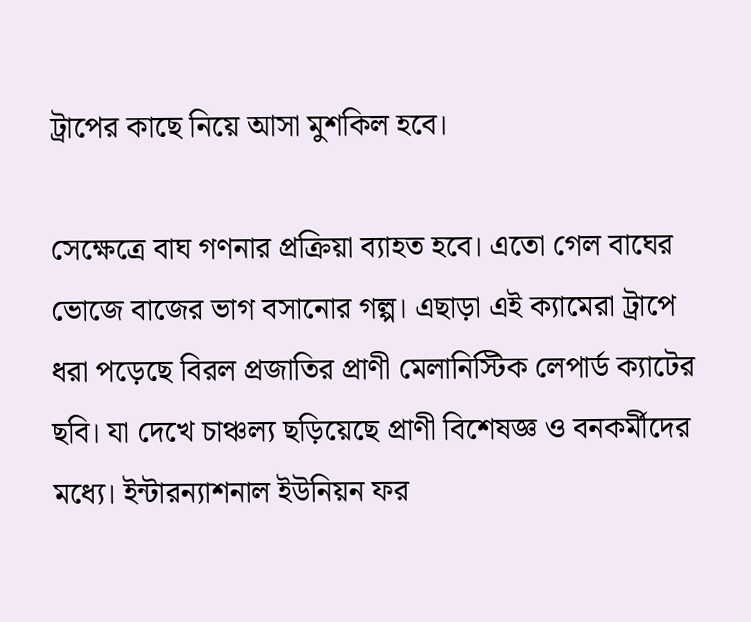ট্রাপের কাছে নিয়ে আসা মুশকিল হবে।

সেক্ষেত্রে বাঘ গণনার প্রক্রিয়া ব্যাহত হবে। এতো গেল বাঘের ভোজে বাজের ভাগ বসানোর গল্প। এছাড়া এই ক্যামেরা ট্রাপে ধরা পড়েছে বিরল প্রজাতির প্রাণী মেলানিস্টিক লেপার্ড ক্যাটের ছবি। যা দেখে চাঞ্চল্য ছড়িয়েছে প্রাণী বিশেষজ্ঞ ও বনকর্মীদের মধ্যে। ইন্টারন্যাশনাল ইউনিয়ন ফর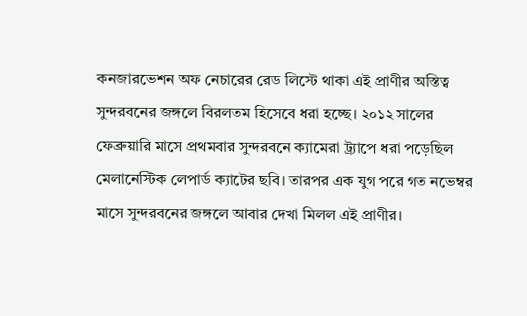কনজারভেশন অফ নেচারের রেড লিস্টে থাকা এই প্রাণীর অস্তিত্ব সুন্দরবনের জঙ্গলে বিরলতম হিসেবে ধরা হচ্ছে। ২০১২ সালের ফেব্রুয়ারি মাসে প্রথমবার সুন্দরবনে ক্যামেরা ট্র্যাপে ধরা পড়েছিল মেলানেস্টিক লেপার্ড ক্যাটের ছবি। তারপর এক যুগ পরে গত নভেম্বর মাসে সুন্দরবনের জঙ্গলে আবার দেখা মিলল এই প্রাণীর।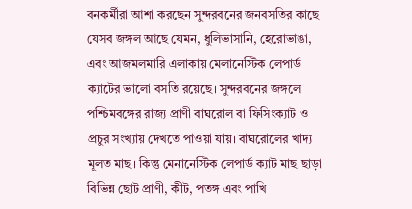বনকর্মীরা আশা করছেন সুন্দরবনের জনবসতির কাছে যেসব জঙ্গল আছে যেমন, ধুলিভাসানি, হেরোভাঙা, এবং আজমলমারি এলাকায় মেলানেস্টিক লেপার্ড ক্যাটের ভালো বসতি রয়েছে। সুন্দরবনের জঙ্গলে পশ্চিমবঙ্গের রাজ্য প্রাণী বাঘরোল বা ফিসিংক্যাট ও প্রচুর সংখ্যায় দেখতে পাওয়া যায়। বাঘরোলের খাদ্য মূলত মাছ। কিন্তু মেনানেস্টিক লেপার্ড ক্যাট মাছ ছাড়া বিভিন্ন ছোট প্রাণী, কীট, পতঙ্গ এবং পাখি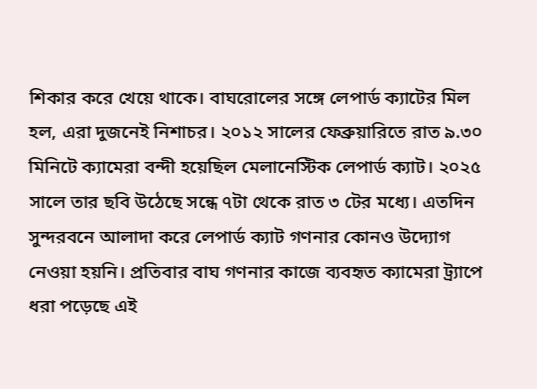শিকার করে খেয়ে থাকে। বাঘরোলের সঙ্গে লেপার্ড ক্যাটের মিল হল, এরা দুজনেই নিশাচর। ২০১২ সালের ফেব্রুয়ারিতে রাত ৯.৩০ মিনিটে ক্যামেরা বন্দী হয়েছিল মেলানেস্টিক লেপার্ড ক্যাট। ২০২৫ সালে তার ছবি উঠেছে সন্ধে ৭টা থেকে রাত ৩ টের মধ্যে। এতদিন সুন্দরবনে আলাদা করে লেপার্ড ক্যাট গণনার কোনও উদ্যোগ নেওয়া হয়নি। প্রতিবার বাঘ গণনার কাজে ব্যবহৃত ক্যামেরা ট্র্যাপে ধরা পড়েছে এই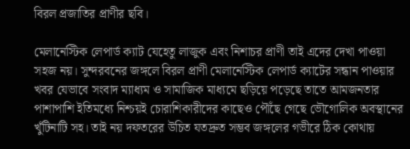বিরল প্রজাতির প্রাণীর ছবি।

মেলানেস্টিক লেপার্ড ক্যাট যেহেতু লাজুক এবং নিশাচর প্রাণী তাই এদের দেখা পাওয়া সহজ নয়। সুন্দরবনের জঙ্গলে বিরল প্রাণী মেলানেস্টিক লেপার্ড ক্যাটের সন্ধান পাওয়ার খবর যেভাবে সংবাদ ম্যাধ্যম ও সামাজিক মাধ্যমে ছড়িয়ে পড়েছে তাতে আমজনতার পাশাপাশি ইতিমধ্যে নিশ্চয়ই চোরাশিকারীদের কাছেও পৌঁছে গেছে ভৌগোলিক অবস্থানের খুঁটিনাটি সহ। তাই নয় দফতরের উচিত যতদ্রুত সম্ভব জঙ্গলের গভীরে ঠিক কোথায়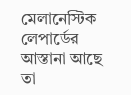মেলানেস্টিক লেপার্ডের আস্তানা আছে তা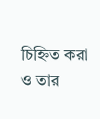চিহ্নিত করা ও তার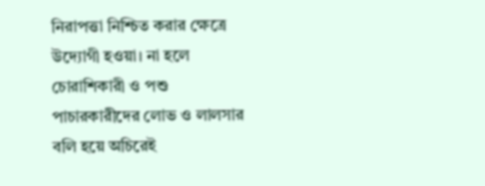নিরাপত্তা নিশ্চিত করার ক্ষেত্রে উদ্যোগী হওয়া। না হলে চোরাশিকারী ও পশু পাচারকারীদের লোভ ও লালসার বলি হয়ে অচিরেই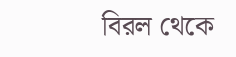বিরল থেকে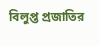বিলুপ্ত প্রজাতির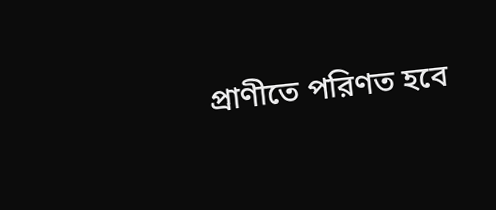প্রাণীতে পরিণত হবে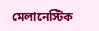মেলানেস্টিক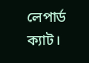লেপার্ড ক্যাট।